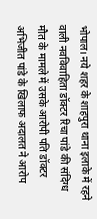भोपाल। नये शहर के शाहपुरा थाना इलाके में रहने वाली नवविवाहिता डॉक्टर रिचा पांडे की संदिग्ध मौत के मामले में उसके आरोपी पति डॉक्टर अभिजीत पांडे के खिलाफ अदालत ने आरोप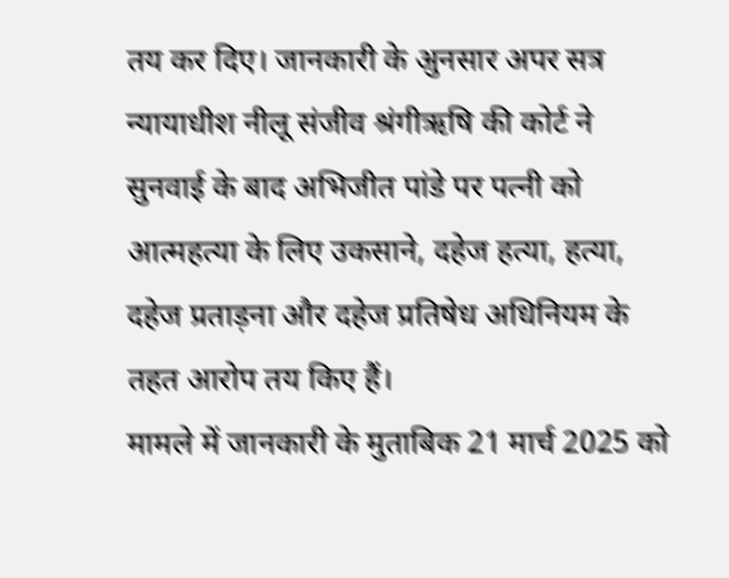तय कर दिए। जानकारी के अुनसार अपर सत्र न्यायाधीश नीलू संजीव श्रंगीऋषि की कोर्ट ने सुनवाई के बाद अभिजीत पांडे पर पत्नी को आत्महत्या के लिए उकसाने, दहेज हत्या, हत्या, दहेज प्रताड़ना और दहेज प्रतिषेध अधिनियम के तहत आरोप तय किए हैं।
मामले में जानकारी के मुताबिक 21 मार्च 2025 को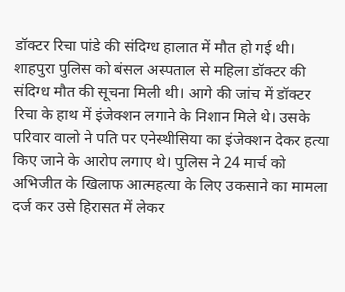डॉक्टर रिचा पांडे की संदिग्ध हालात में मौत हो गई थी। शाहपुरा पुलिस को बंसल अस्पताल से महिला डॉक्टर की संदिग्ध मौत की सूचना मिली थी। आगे की जांच में डॉक्टर रिचा के हाथ में इंजेक्शन लगाने के निशान मिले थे। उसके परिवार वालो ने पति पर एनेस्थीसिया का इंजेक्शन देकर हत्या किए जाने के आरोप लगाए थे। पुलिस ने 24 मार्च को अभिजीत के खिलाफ आत्महत्या के लिए उकसाने का मामला दर्ज कर उसे हिरासत में लेकर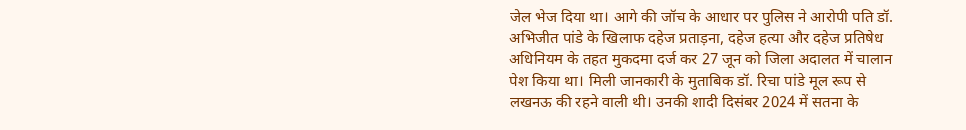जेल भेज दिया था। आगे की जॉच के आधार पर पुलिस ने आरोपी पति डॉ. अभिजीत पांडे के खिलाफ दहेज प्रताड़ना, दहेज हत्या और दहेज प्रतिषेध अधिनियम के तहत मुकदमा दर्ज कर 27 जून को जिला अदालत में चालान पेश किया था। मिली जानकारी के मुताबिक डॉ. रिचा पांडे मूल रूप से लखनऊ की रहने वाली थी। उनकी शादी दिसंबर 2024 में सतना के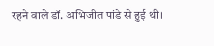रहने वाले डॉ. अभिजीत पांडे से हुई थी।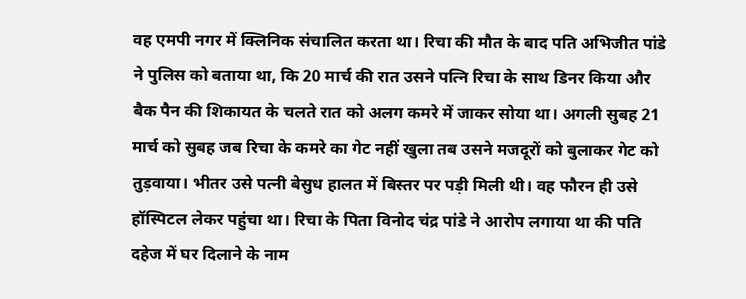वह एमपी नगर में क्लिनिक संचालित करता था। रिचा की मौत के बाद पति अभिजीत पांडे ने पुलिस को बताया था, कि 20 मार्च की रात उसने पत्नि रिचा के साथ डिनर किया और बैक पैन की शिकायत के चलते रात को अलग कमरे में जाकर सोया था। अगली सुबह 21 मार्च को सुबह जब रिचा के कमरे का गेट नहीं खुला तब उसने मजदूरों को बुलाकर गेट को तुड़वाया। भीतर उसे पत्नी बेसुध हालत में बिस्तर पर पड़ी मिली थी। वह फौरन ही उसे हॉस्पिटल लेकर पहुंचा था। रिचा के पिता विनोद चंद्र पांडे ने आरोप लगाया था की पति दहेज में घर दिलाने के नाम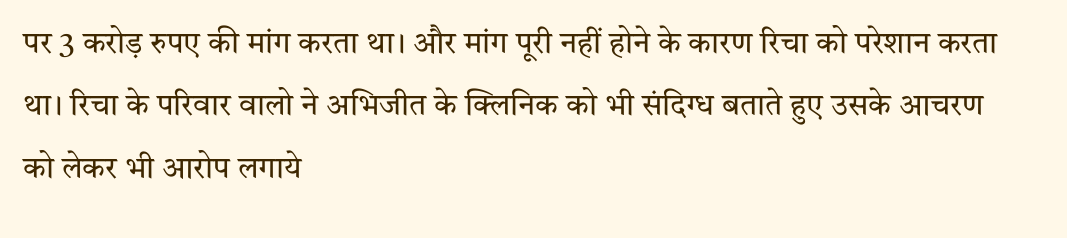पर 3 करोड़ रुपए की मांग करता था। और मांग पूरी नहीं होने के कारण रिचा को परेशान करता था। रिचा के परिवार वालो ने अभिजीत के क्लिनिक को भी संदिग्ध बताते हुए उसके आचरण को लेकर भी आरोप लगाये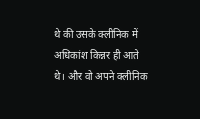थे की उसके क्लीनिक में अधिकांश किन्नर ही आते थे। और वो अपने क्लीनिक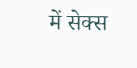में सेक्स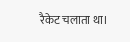रैकेट चलाता था।